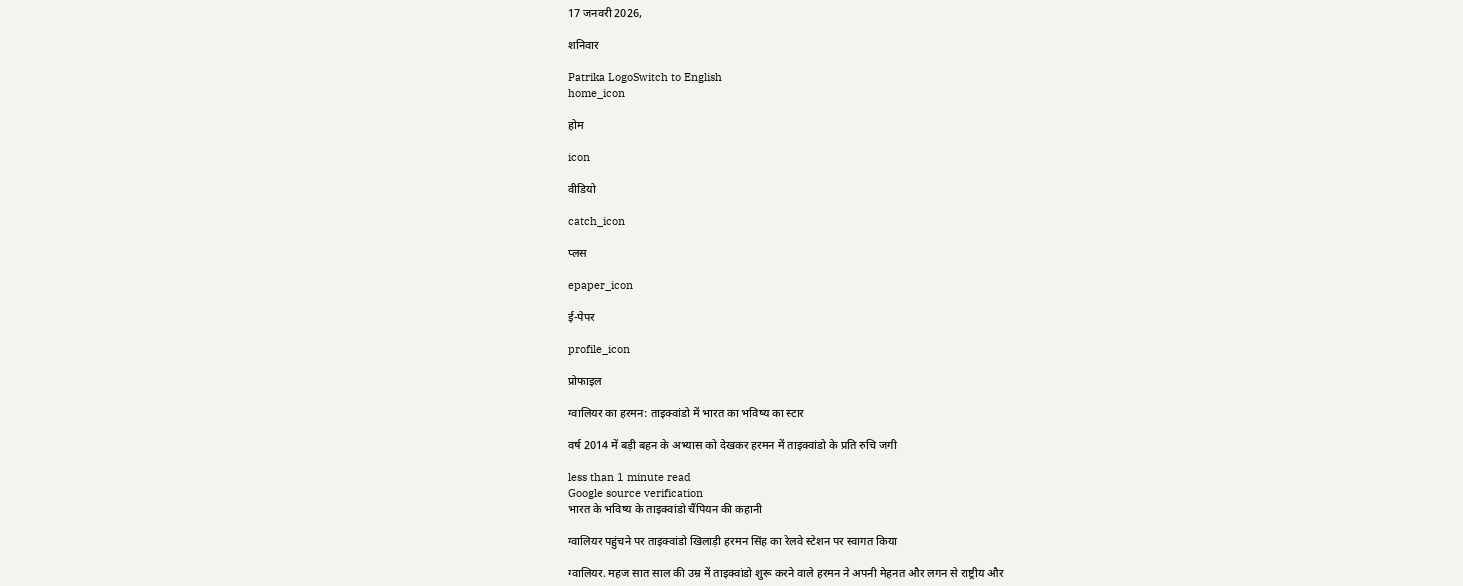17 जनवरी 2026,

शनिवार

Patrika LogoSwitch to English
home_icon

होम

icon

वीडियो

catch_icon

प्लस

epaper_icon

ई-पेपर

profile_icon

प्रोफाइल

ग्वालियर का हरमन: ताइक्वांडो में भारत का भविष्य का स्टार

वर्ष 2014 में बड़ी बहन के अभ्यास को देखकर हरमन में ताइक्वांडो के प्रति रुचि जगी

less than 1 minute read
Google source verification
भारत के भविष्य के ताइक्वांडो चैंपियन की कहानी

ग्वालियर पहुंचने पर ताइक्वांडो खिलाड़ी हरमन सिंह का रेलवे स्टेशन पर स्वागत किया

ग्वालियर. महज सात साल की उम्र में ताइक्वांडो शुरू करने वाले हरमन ने अपनी मेहनत और लगन से राष्ट्रीय और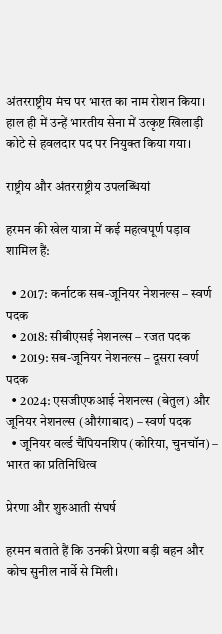अंतरराष्ट्रीय मंच पर भारत का नाम रोशन किया। हाल ही में उन्हें भारतीय सेना में उत्कृष्ट खिलाड़ी कोटे से हवलदार पद पर नियुक्त किया गया।

राष्ट्रीय और अंतरराष्ट्रीय उपलब्धियां

हरमन की खेल यात्रा में कई महत्वपूर्ण पड़ाव शामिल हैं:

  • 2017: कर्नाटक सब-जूनियर नेशनल्स – स्वर्ण पदक
  • 2018: सीबीएसई नेशनल्स – रजत पदक
  • 2019: सब-जूनियर नेशनल्स – दूसरा स्वर्ण पदक
  • 2024: एसजीएफआई नेशनल्स (बेतुल) और जूनियर नेशनल्स (औरंगाबाद) – स्वर्ण पदक
  • जूनियर वर्ल्ड चैंपियनशिप (कोरिया, चुनचॉन) – भारत का प्रतिनिधित्व

प्रेरणा और शुरुआती संघर्ष

हरमन बताते हैं कि उनकी प्रेरणा बड़ी बहन और कोच सुनील नार्वे से मिली।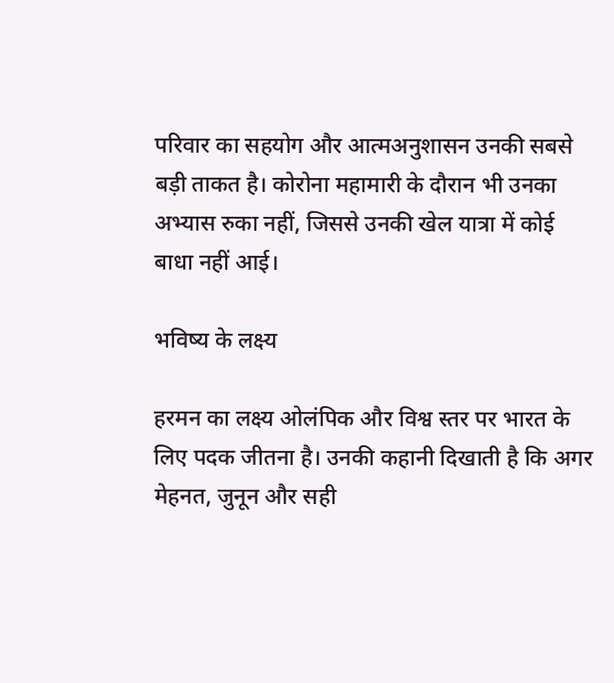परिवार का सहयोग और आत्मअनुशासन उनकी सबसे बड़ी ताकत है। कोरोना महामारी के दौरान भी उनका अभ्यास रुका नहीं, जिससे उनकी खेल यात्रा में कोई बाधा नहीं आई।

भविष्य के लक्ष्य

हरमन का लक्ष्य ओलंपिक और विश्व स्तर पर भारत के लिए पदक जीतना है। उनकी कहानी दिखाती है कि अगर मेहनत, जुनून और सही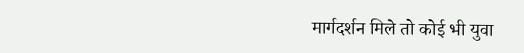मार्गदर्शन मिले तो कोई भी युवा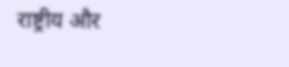राष्ट्रीय और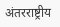अंतरराष्ट्रीय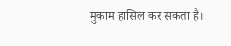मुकाम हासिल कर सकता है।